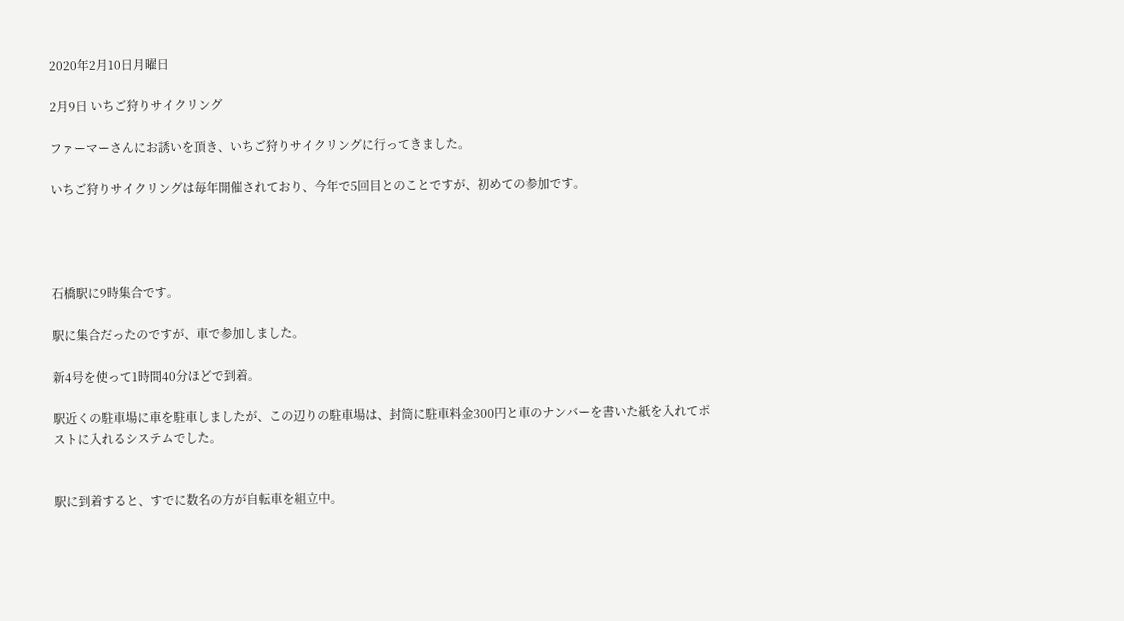2020年2月10日月曜日

2月9日 いちご狩りサイクリング

ファーマーさんにお誘いを頂き、いちご狩りサイクリングに行ってきました。

いちご狩りサイクリングは毎年開催されており、今年で5回目とのことですが、初めての参加です。




石橋駅に9時集合です。

駅に集合だったのですが、車で参加しました。

新4号を使って1時間40分ほどで到着。

駅近くの駐車場に車を駐車しましたが、この辺りの駐車場は、封筒に駐車料金300円と車のナンバーを書いた紙を入れてポストに入れるシステムでした。


駅に到着すると、すでに数名の方が自転車を組立中。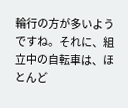輪行の方が多いようですね。それに、組立中の自転車は、ほとんど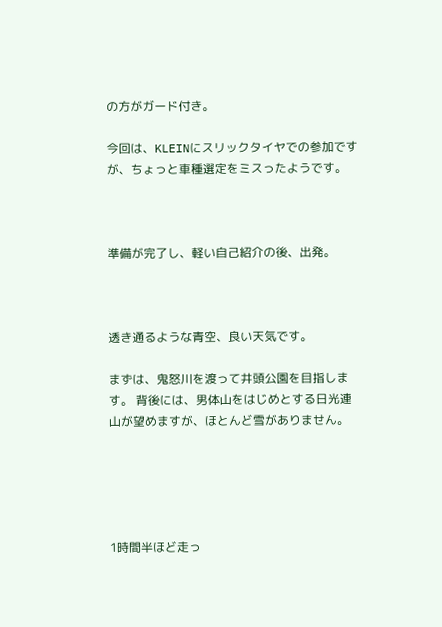の方がガード付き。

今回は、KLEINにスリックタイヤでの参加ですが、ちょっと車種選定をミスったようです。



準備が完了し、軽い自己紹介の後、出発。



透き通るような青空、良い天気です。

まずは、鬼怒川を渡って井頭公園を目指します。 背後には、男体山をはじめとする日光連山が望めますが、ほとんど雪がありません。





1時間半ほど走っ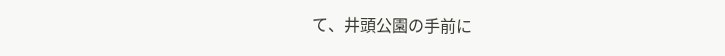て、井頭公園の手前に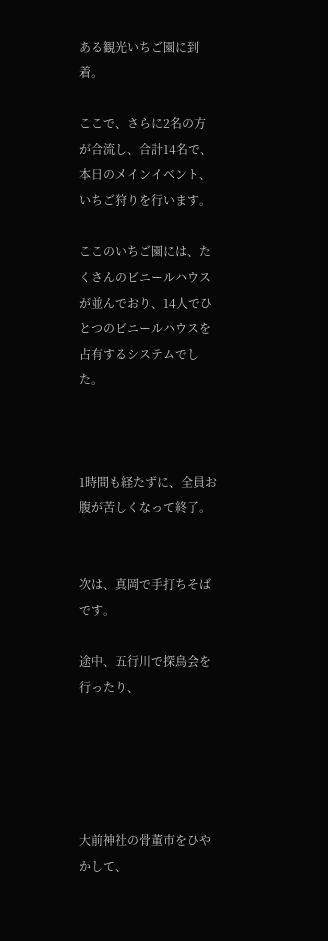ある観光いちご園に到着。

ここで、さらに2名の方が合流し、合計14名で、本日のメインイベント、いちご狩りを行います。

ここのいちご園には、たくさんのビニールハウスが並んでおり、14人でひとつのビニールハウスを占有するシステムでした。



1時間も経たずに、全員お腹が苦しくなって終了。


次は、真岡で手打ちそばです。

途中、五行川で探鳥会を行ったり、





大前神社の骨董市をひやかして、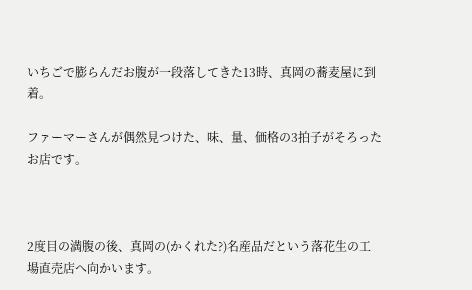いちごで膨らんだお腹が一段落してきた13時、真岡の蕎麦屋に到着。

ファーマーさんが偶然見つけた、味、量、価格の3拍子がそろったお店です。



2度目の満腹の後、真岡の(かくれた?)名産品だという落花生の工場直売店へ向かいます。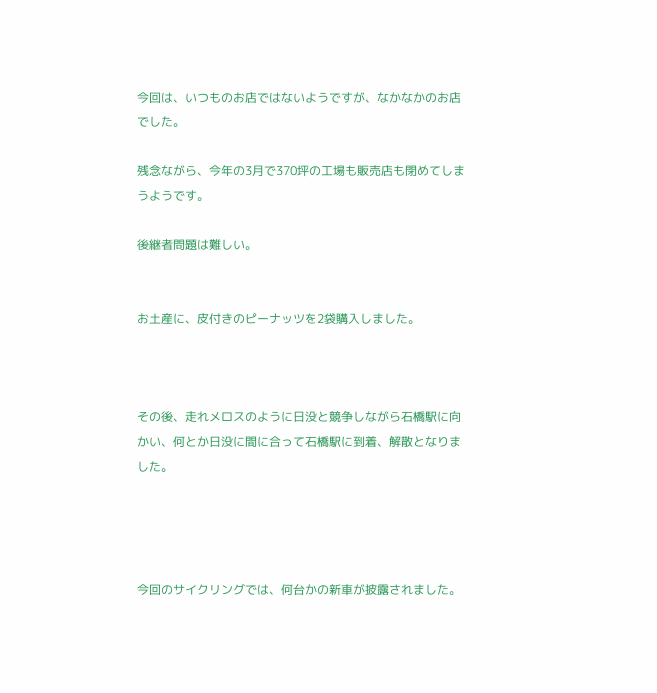今回は、いつものお店ではないようですが、なかなかのお店でした。

残念ながら、今年の3月で370坪の工場も販売店も閉めてしまうようです。

後継者問題は難しい。


お土産に、皮付きのピーナッツを2袋購入しました。



その後、走れメロスのように日没と競争しながら石橋駅に向かい、何とか日没に間に合って石橋駅に到着、解散となりました。




今回のサイクリングでは、何台かの新車が披露されました。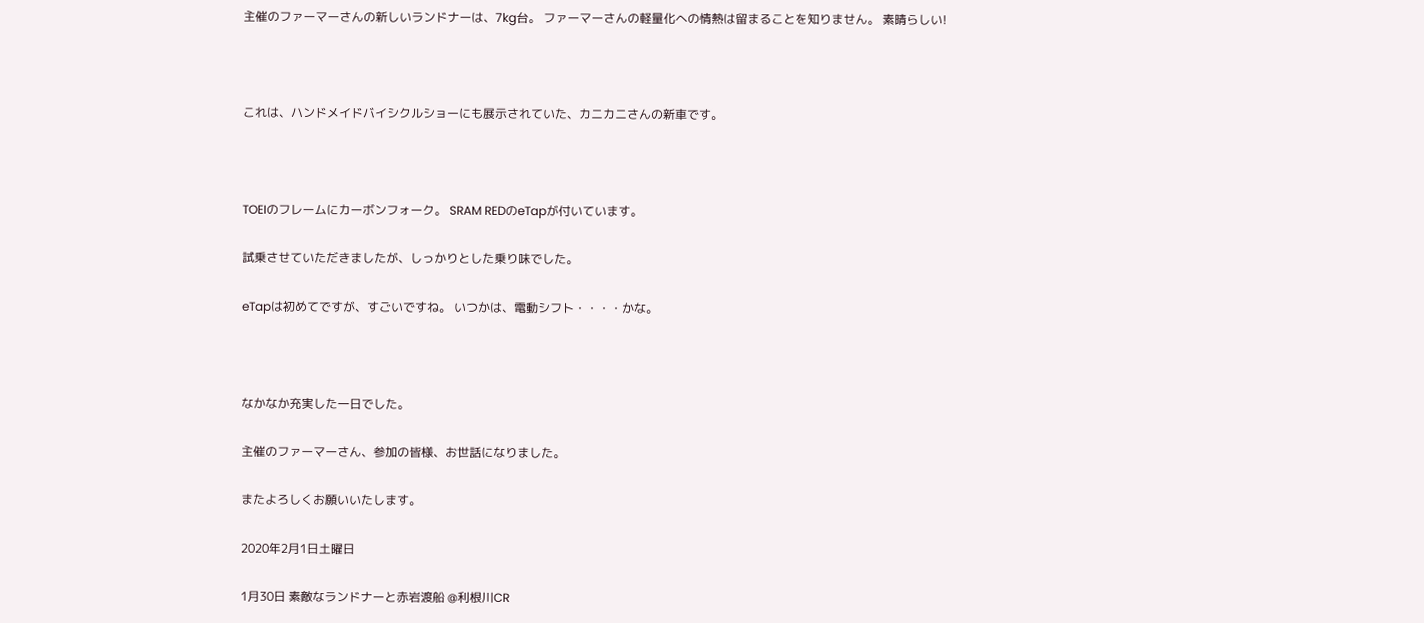主催のファーマーさんの新しいランドナーは、7kg台。 ファーマーさんの軽量化への情熱は留まることを知りません。 素晴らしい!



これは、ハンドメイドバイシクルショーにも展示されていた、カニカニさんの新車です。



TOEIのフレームにカーボンフォーク。 SRAM REDのeTapが付いています。

試乗させていただきましたが、しっかりとした乗り味でした。

eTapは初めてですが、すごいですね。 いつかは、電動シフト・・・・かな。



なかなか充実した一日でした。

主催のファーマーさん、参加の皆様、お世話になりました。

またよろしくお願いいたします。

2020年2月1日土曜日

1月30日 素敵なランドナーと赤岩渡船 @利根川CR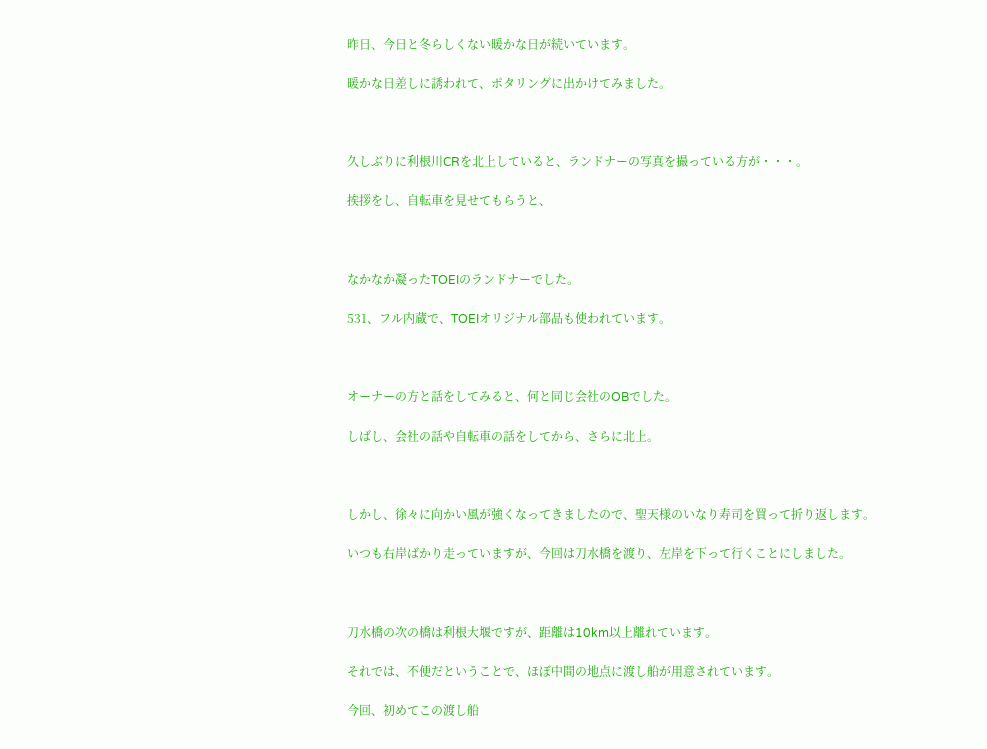昨日、今日と冬らしくない暖かな日が続いています。

暖かな日差しに誘われて、ポタリングに出かけてみました。



久しぶりに利根川CRを北上していると、ランドナーの写真を撮っている方が・・・。

挨拶をし、自転車を見せてもらうと、



なかなか凝ったTOEIのランドナーでした。

531、フル内蔵で、TOEIオリジナル部品も使われています。



オーナーの方と話をしてみると、何と同じ会社のOBでした。

しばし、会社の話や自転車の話をしてから、さらに北上。



しかし、徐々に向かい風が強くなってきましたので、聖天様のいなり寿司を買って折り返します。

いつも右岸ばかり走っていますが、今回は刀水橋を渡り、左岸を下って行くことにしました。



刀水橋の次の橋は利根大堰ですが、距離は10km以上離れています。

それでは、不便だということで、ほぼ中間の地点に渡し船が用意されています。

今回、初めてこの渡し船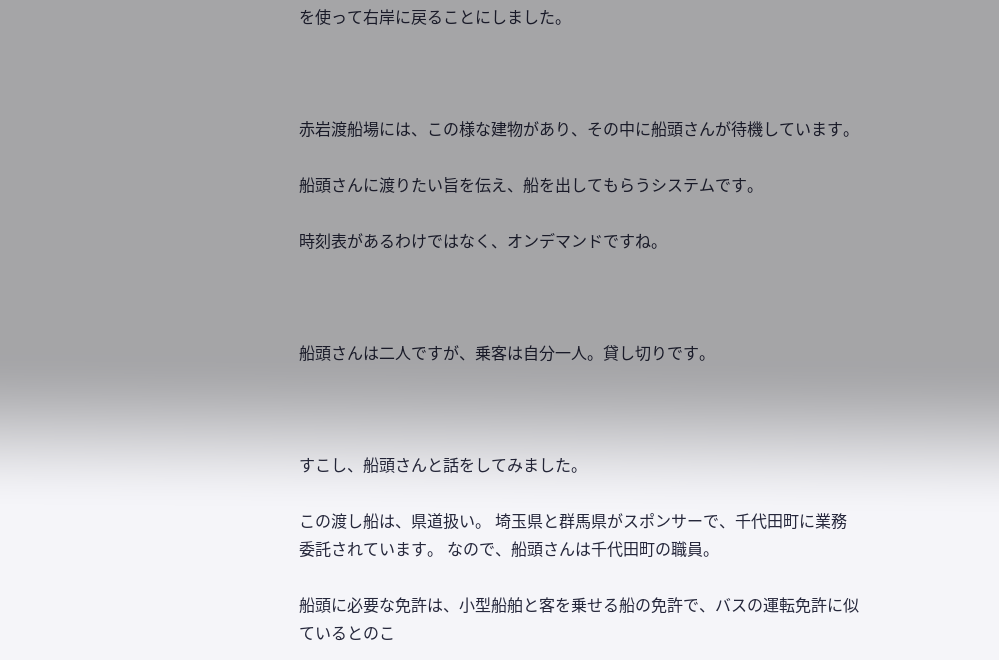を使って右岸に戻ることにしました。



赤岩渡船場には、この様な建物があり、その中に船頭さんが待機しています。

船頭さんに渡りたい旨を伝え、船を出してもらうシステムです。

時刻表があるわけではなく、オンデマンドですね。



船頭さんは二人ですが、乗客は自分一人。貸し切りです。



すこし、船頭さんと話をしてみました。

この渡し船は、県道扱い。 埼玉県と群馬県がスポンサーで、千代田町に業務委託されています。 なので、船頭さんは千代田町の職員。

船頭に必要な免許は、小型船舶と客を乗せる船の免許で、バスの運転免許に似ているとのこ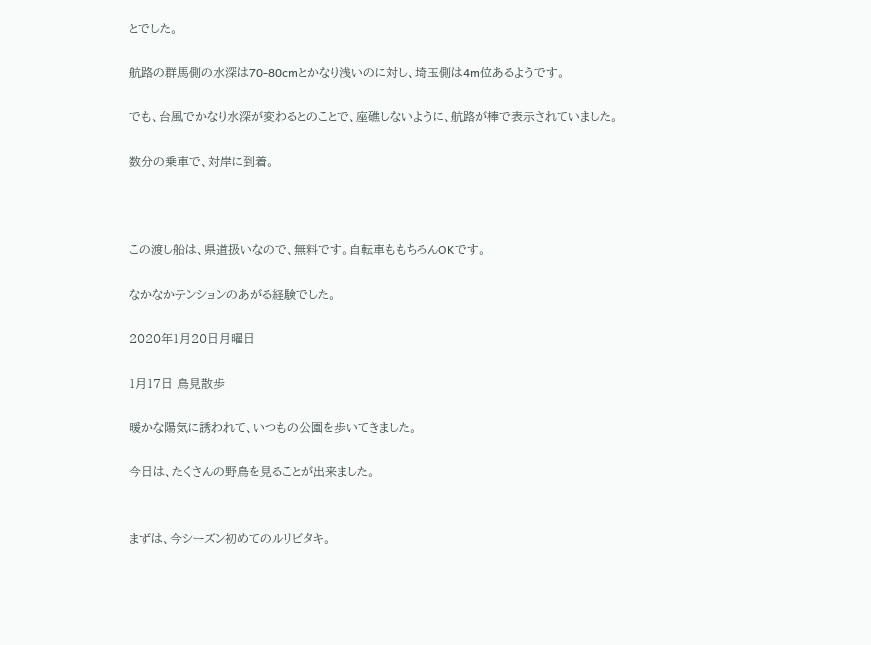とでした。

航路の群馬側の水深は70-80cmとかなり浅いのに対し、埼玉側は4m位あるようです。

でも、台風でかなり水深が変わるとのことで、座礁しないように、航路が棒で表示されていました。

数分の乗車で、対岸に到着。



この渡し船は、県道扱いなので、無料です。自転車ももちろんOKです。

なかなかテンションのあがる経験でした。

2020年1月20日月曜日

1月17日 鳥見散歩

暖かな陽気に誘われて、いつもの公園を歩いてきました。

今日は、たくさんの野鳥を見ることが出来ました。


まずは、今シーズン初めてのルリビタキ。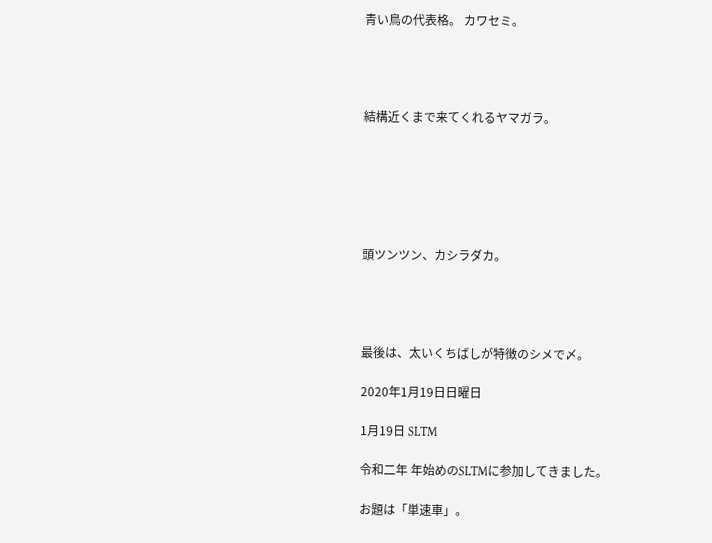青い鳥の代表格。 カワセミ。




結構近くまで来てくれるヤマガラ。






頭ツンツン、カシラダカ。




最後は、太いくちばしが特徴のシメで〆。

2020年1月19日日曜日

1月19日 SLTM

令和二年 年始めのSLTMに参加してきました。

お題は「単速車」。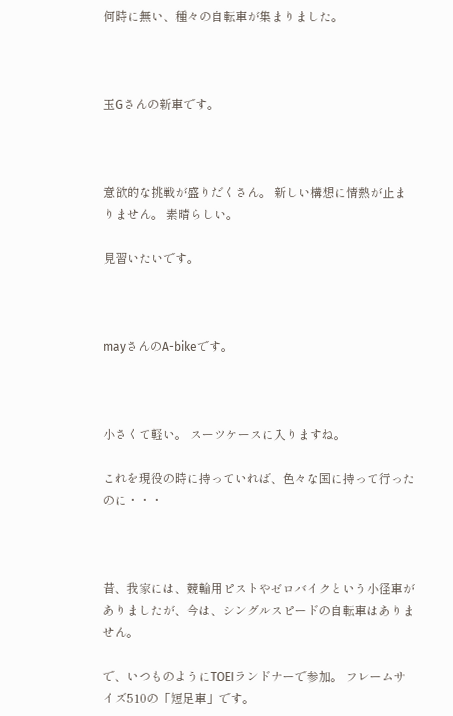何時に無い、種々の自転車が集まりました。



玉Gさんの新車です。



意欲的な挑戦が盛りだくさん。 新しい構想に情熱が止まりません。 素晴らしい。

見習いたいです。



mayさんのA-bikeです。



小さくて軽い。 スーツケースに入りますね。

これを現役の時に持っていれば、色々な国に持って行ったのに・・・



昔、我家には、競輪用ピストやゼロバイクという小径車がありましたが、今は、シングルスピードの自転車はありません。

で、いつものようにTOEIランドナーで参加。 フレームサイズ510の「短足車」です。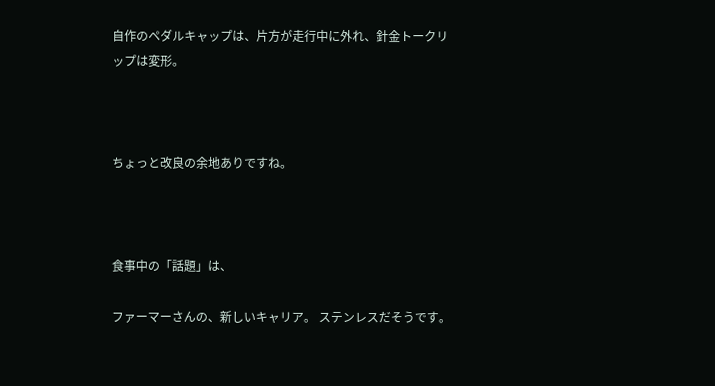自作のペダルキャップは、片方が走行中に外れ、針金トークリップは変形。



ちょっと改良の余地ありですね。



食事中の「話題」は、

ファーマーさんの、新しいキャリア。 ステンレスだそうです。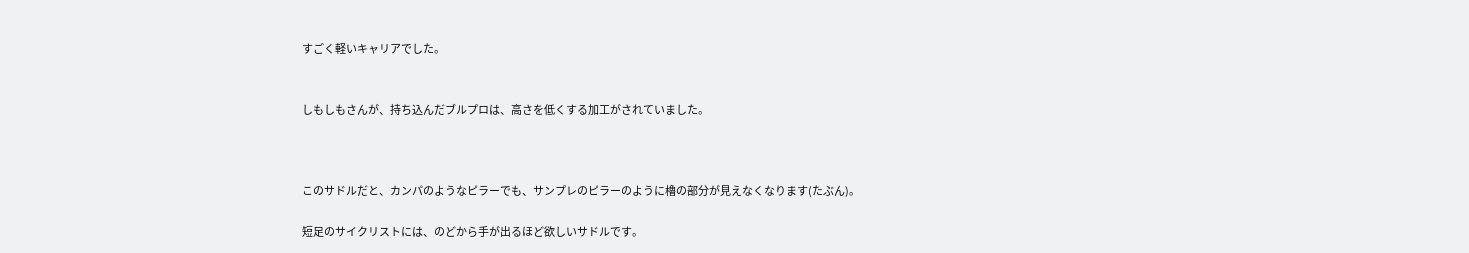すごく軽いキャリアでした。


しもしもさんが、持ち込んだブルプロは、高さを低くする加工がされていました。



このサドルだと、カンパのようなピラーでも、サンプレのピラーのように櫓の部分が見えなくなります(たぶん)。

短足のサイクリストには、のどから手が出るほど欲しいサドルです。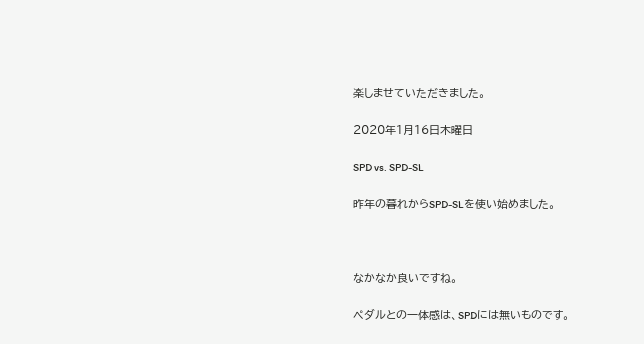楽しませていただきました。

2020年1月16日木曜日

SPD vs. SPD-SL

昨年の暮れからSPD-SLを使い始めました。



なかなか良いですね。

ペダルとの一体感は、SPDには無いものです。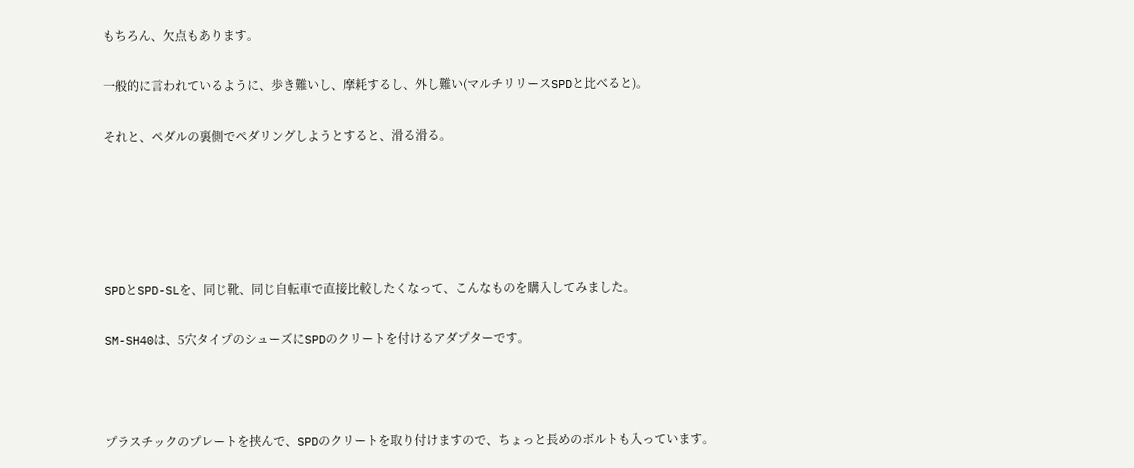もちろん、欠点もあります。

一般的に言われているように、歩き難いし、摩耗するし、外し難い(マルチリリースSPDと比べると)。

それと、ペダルの裏側でペダリングしようとすると、滑る滑る。





SPDとSPD-SLを、同じ靴、同じ自転車で直接比較したくなって、こんなものを購入してみました。

SM-SH40は、5穴タイプのシューズにSPDのクリートを付けるアダプターです。



プラスチックのプレートを挟んで、SPDのクリートを取り付けますので、ちょっと長めのボルトも入っています。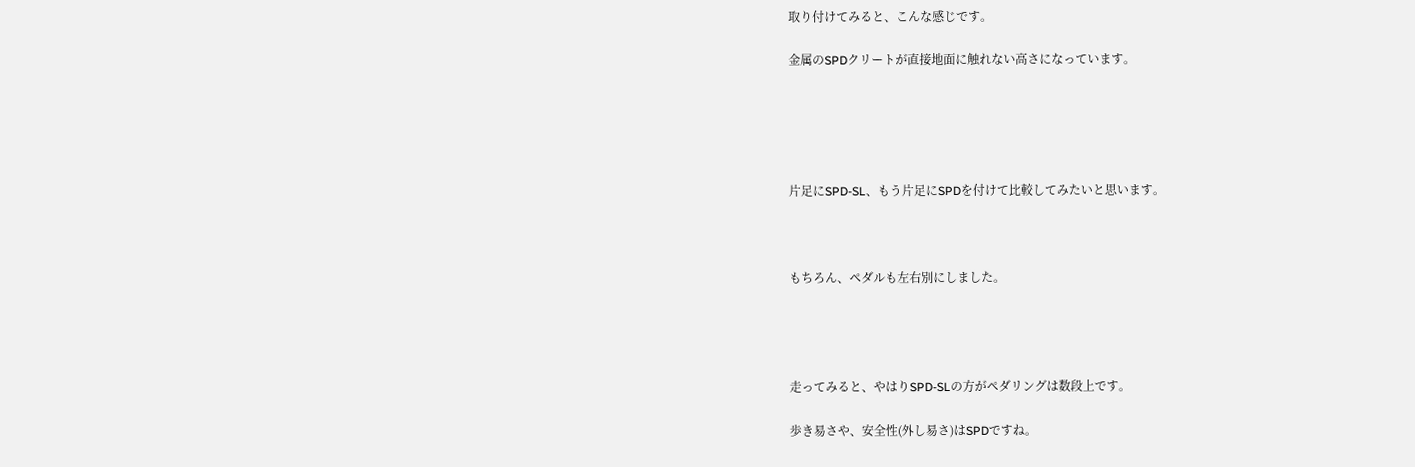取り付けてみると、こんな感じです。

金属のSPDクリートが直接地面に触れない高さになっています。





片足にSPD-SL、もう片足にSPDを付けて比較してみたいと思います。



もちろん、ペダルも左右別にしました。




走ってみると、やはりSPD-SLの方がペダリングは数段上です。

歩き易さや、安全性(外し易さ)はSPDですね。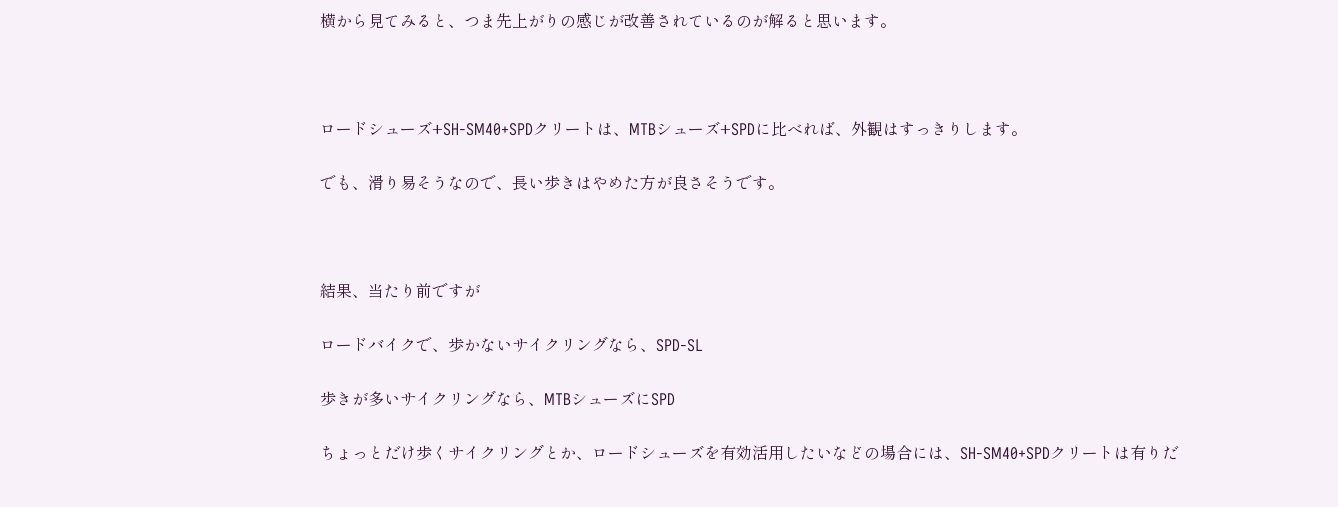横から見てみると、つま先上がりの感じが改善されているのが解ると思います。



ロードシューズ+SH-SM40+SPDクリートは、MTBシューズ+SPDに比べれば、外観はすっきりします。

でも、滑り易そうなので、長い歩きはやめた方が良さそうです。



結果、当たり前ですが

ロードバイクで、歩かないサイクリングなら、SPD-SL

歩きが多いサイクリングなら、MTBシューズにSPD

ちょっとだけ歩くサイクリングとか、ロードシューズを有効活用したいなどの場合には、SH-SM40+SPDクリートは有りだ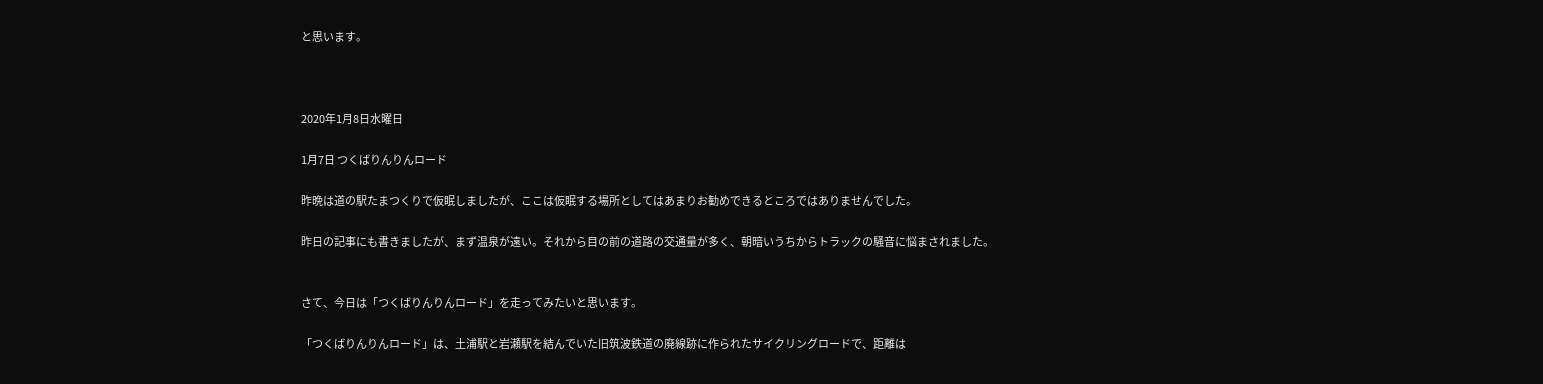と思います。



2020年1月8日水曜日

1月7日 つくばりんりんロード

昨晩は道の駅たまつくりで仮眠しましたが、ここは仮眠する場所としてはあまりお勧めできるところではありませんでした。

昨日の記事にも書きましたが、まず温泉が遠い。それから目の前の道路の交通量が多く、朝暗いうちからトラックの騒音に悩まされました。


さて、今日は「つくばりんりんロード」を走ってみたいと思います。

「つくばりんりんロード」は、土浦駅と岩瀬駅を結んでいた旧筑波鉄道の廃線跡に作られたサイクリングロードで、距離は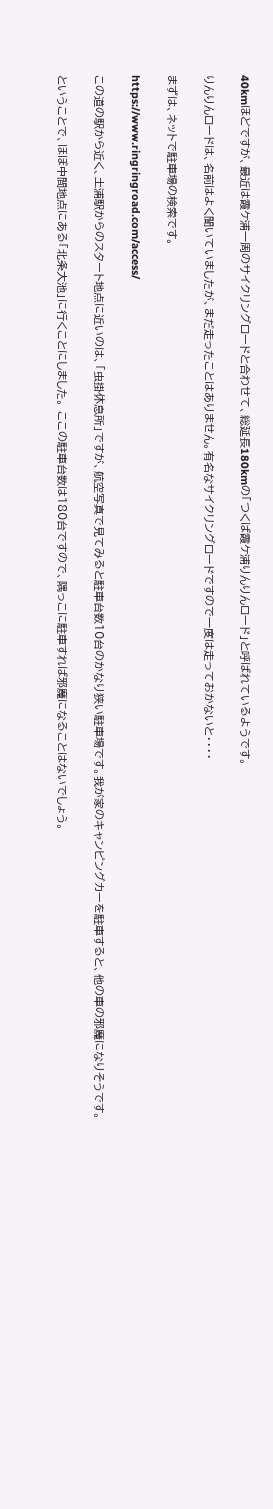40kmほどですが、最近は霞ケ浦一周のサイクリングロードと合わせて、総延長180kmの「つくば霞ケ浦りんりんロード」と呼ばれているようです。

りんりんロードは、名前はよく聞いていましたが、まだ走ったことはありません。有名なサイクリングロードですので一度は走っておかないと・・・・

まずは、ネットで駐車場の検索です。

https://www.ringringroad.com/access/

この道の駅から近く、土浦駅からのスタート地点に近いのは、「虫掛休息所」ですが、航空写真で見てみると駐車台数10台のかなり狭い駐車場です。我が家のキャンピングカーを駐車すると、他の車の邪魔になりそうです。

ということで、ほぼ中間地点にある「北条大池」に行くことにしました。 ここの駐車台数は180台ですので、隅っこに駐車すれば邪魔になることはないでしょう。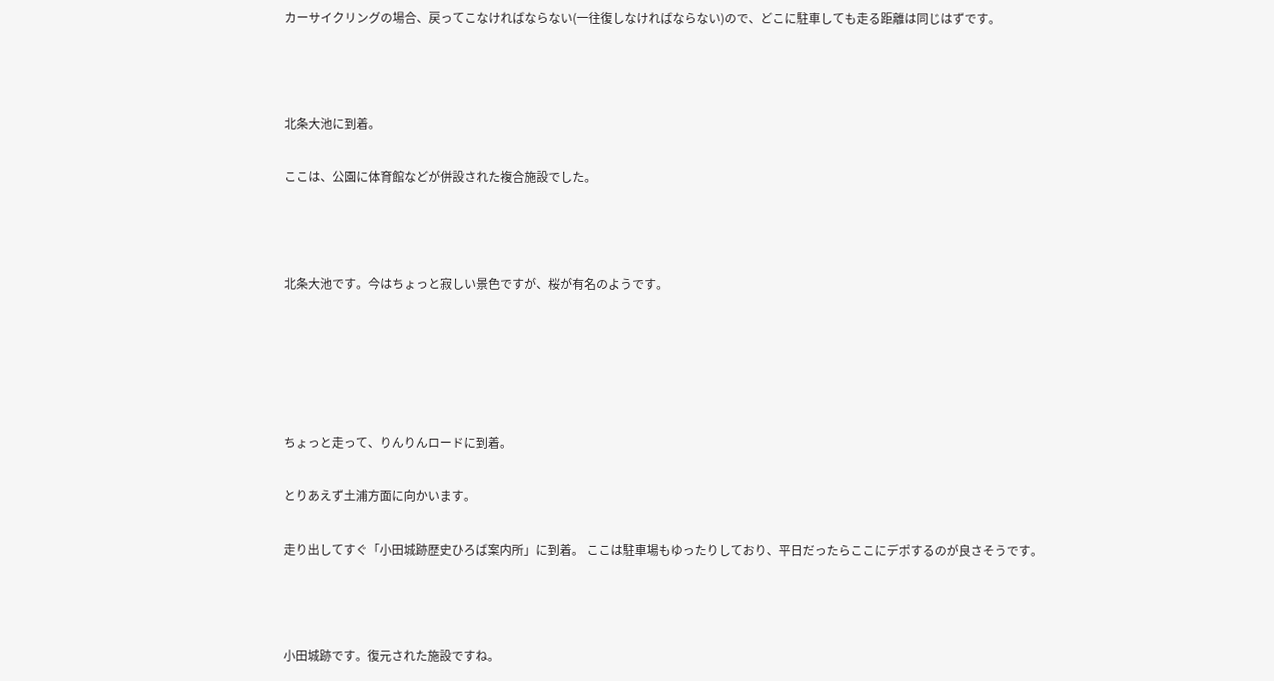カーサイクリングの場合、戻ってこなければならない(一往復しなければならない)ので、どこに駐車しても走る距離は同じはずです。



北条大池に到着。

ここは、公園に体育館などが併設された複合施設でした。



北条大池です。今はちょっと寂しい景色ですが、桜が有名のようです。





ちょっと走って、りんりんロードに到着。

とりあえず土浦方面に向かいます。

走り出してすぐ「小田城跡歴史ひろば案内所」に到着。 ここは駐車場もゆったりしており、平日だったらここにデポするのが良さそうです。



小田城跡です。復元された施設ですね。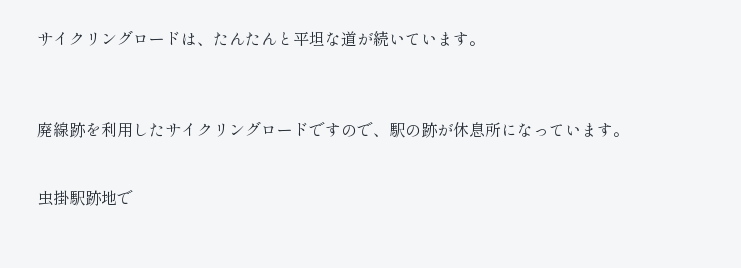サイクリングロードは、たんたんと平坦な道が続いています。



廃線跡を利用したサイクリングロードですので、駅の跡が休息所になっています。


虫掛駅跡地で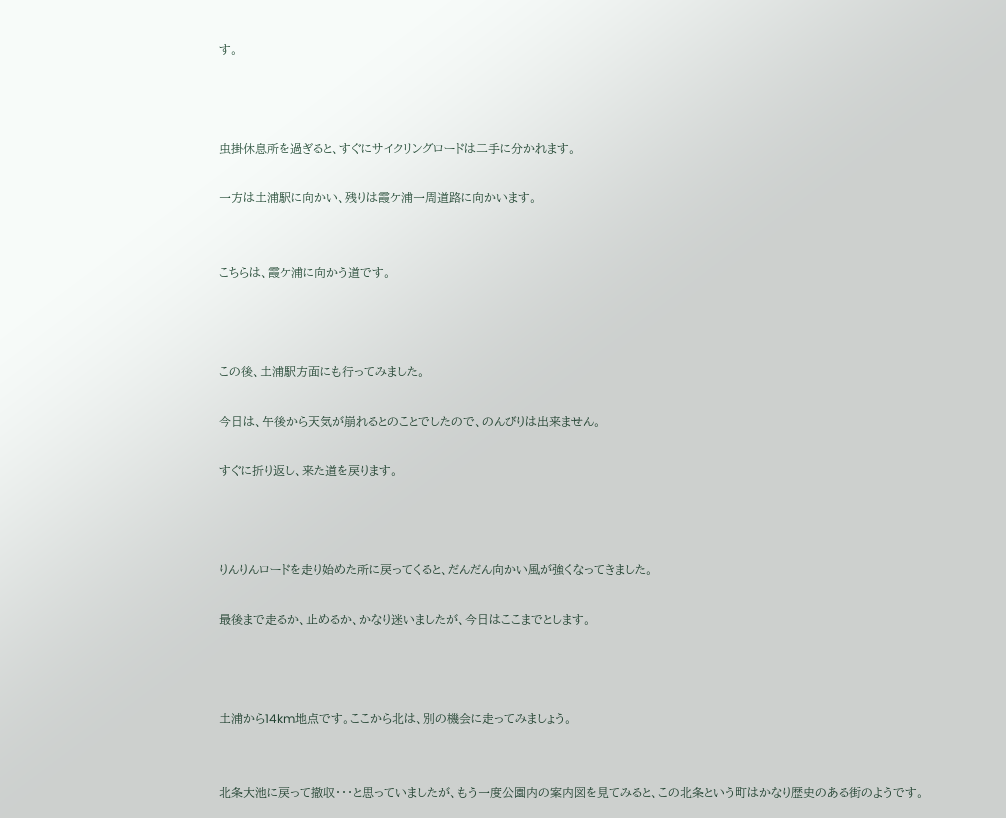す。



虫掛休息所を過ぎると、すぐにサイクリングロードは二手に分かれます。

一方は土浦駅に向かい、残りは霞ケ浦一周道路に向かいます。


こちらは、霞ケ浦に向かう道です。



この後、土浦駅方面にも行ってみました。

今日は、午後から天気が崩れるとのことでしたので、のんびりは出来ません。

すぐに折り返し、来た道を戻ります。



りんりんロードを走り始めた所に戻ってくると、だんだん向かい風が強くなってきました。

最後まで走るか、止めるか、かなり迷いましたが、今日はここまでとします。



土浦から14km地点です。ここから北は、別の機会に走ってみましょう。


北条大池に戻って撤収・・・と思っていましたが、もう一度公園内の案内図を見てみると、この北条という町はかなり歴史のある街のようです。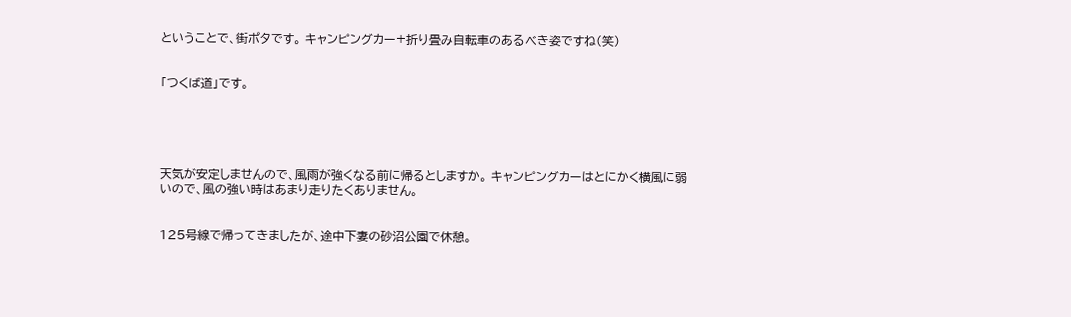ということで、街ポタです。 キャンピングカー+折り畳み自転車のあるべき姿ですね(笑)


「つくば道」です。





天気が安定しませんので、風雨が強くなる前に帰るとしますか。 キャンピングカーはとにかく横風に弱いので、風の強い時はあまり走りたくありません。


125号線で帰ってきましたが、途中下妻の砂沼公園で休憩。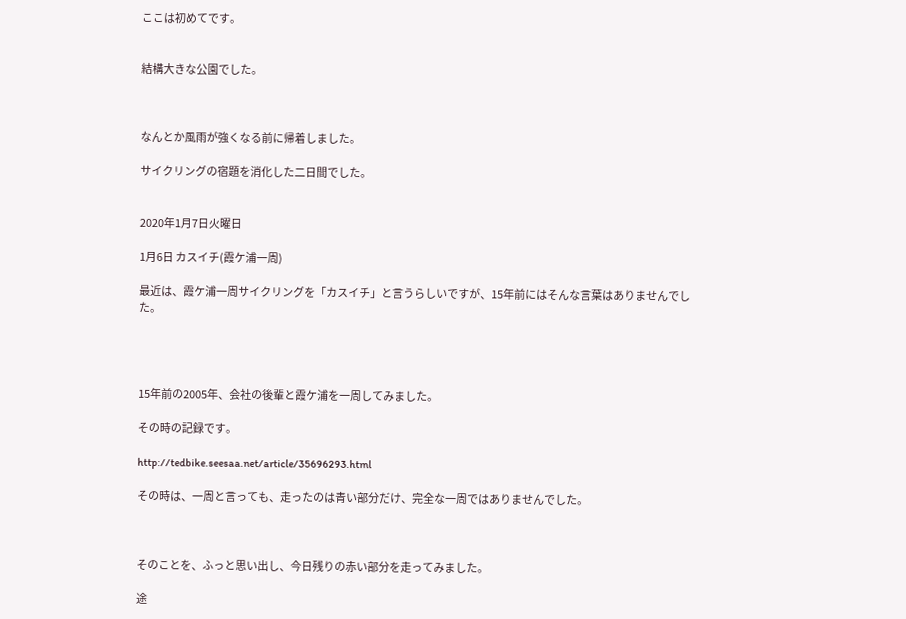ここは初めてです。


結構大きな公園でした。



なんとか風雨が強くなる前に帰着しました。

サイクリングの宿題を消化した二日間でした。


2020年1月7日火曜日

1月6日 カスイチ(霞ケ浦一周)

最近は、霞ケ浦一周サイクリングを「カスイチ」と言うらしいですが、15年前にはそんな言葉はありませんでした。




15年前の2005年、会社の後輩と霞ケ浦を一周してみました。

その時の記録です。

http://tedbike.seesaa.net/article/35696293.html

その時は、一周と言っても、走ったのは青い部分だけ、完全な一周ではありませんでした。



そのことを、ふっと思い出し、今日残りの赤い部分を走ってみました。

途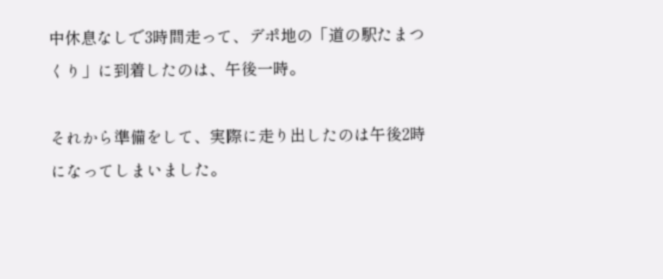中休息なしで3時間走って、デポ地の「道の駅たまつくり」に到着したのは、午後一時。

それから準備をして、実際に走り出したのは午後2時になってしまいました。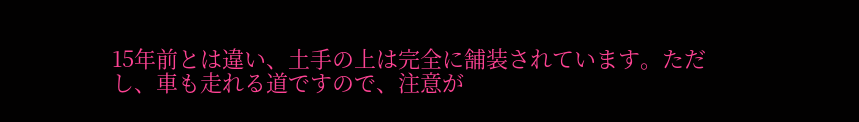15年前とは違い、土手の上は完全に舗装されています。ただし、車も走れる道ですので、注意が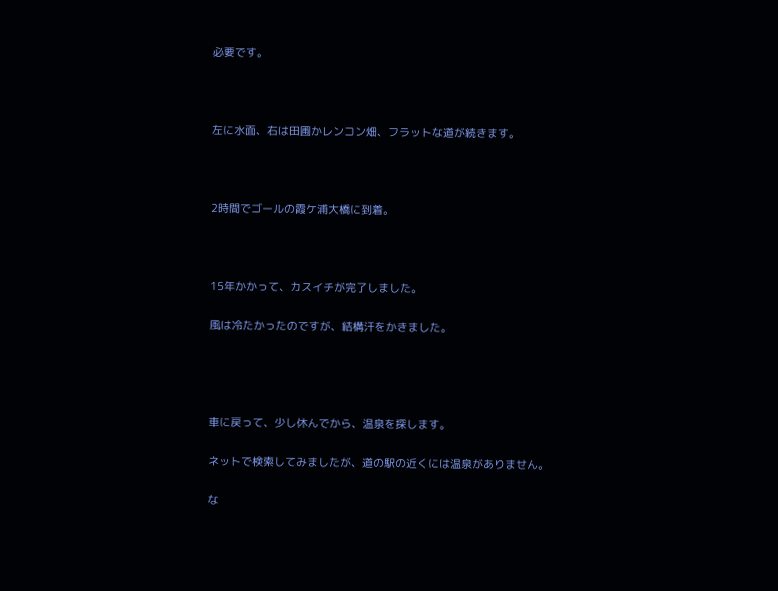必要です。



左に水面、右は田圃かレンコン畑、フラットな道が続きます。



2時間でゴールの霞ケ浦大橋に到着。



15年かかって、カスイチが完了しました。

風は冷たかったのですが、結構汗をかきました。




車に戻って、少し休んでから、温泉を探します。

ネットで検索してみましたが、道の駅の近くには温泉がありません。

な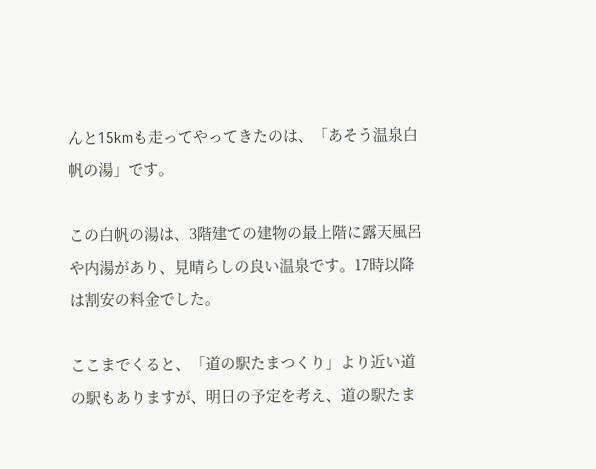んと15kmも走ってやってきたのは、「あそう温泉白帆の湯」です。

この白帆の湯は、3階建ての建物の最上階に露天風呂や内湯があり、見晴らしの良い温泉です。17時以降は割安の料金でした。

ここまでくると、「道の駅たまつくり」より近い道の駅もありますが、明日の予定を考え、道の駅たま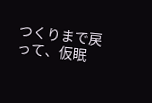つくりまで戻って、仮眠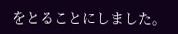をとることにしました。